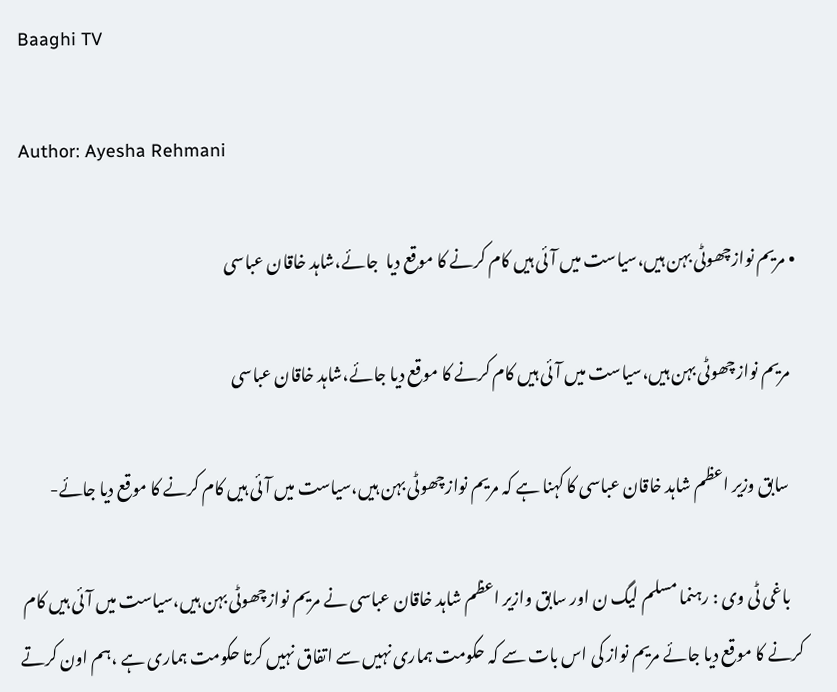Baaghi TV

Author: Ayesha Rehmani

  • مریم نوازچھوٹی بہن ہیں،سیاست میں آئی ہیں کام کرنے کا موقع دیا  جائے،شاہد خاقان عباسی

    مریم نوازچھوٹی بہن ہیں،سیاست میں آئی ہیں کام کرنے کا موقع دیا جائے،شاہد خاقان عباسی

    سابق وزیر اعظم شاہد خاقان عباسی کا کہنا ہے کہ مریم نوازچھوٹی بہن ہیں،سیاست میں آئی ہیں کام کرنے کا موقع دیا جائے-

    باغی ٹی وی : رہنما مسلم لیگ ن اور سابق وازیر اعظم شاہد خاقان عباسی نے مریم نوازچھوٹی بہن ہیں،سیاست میں آئی ہیں کام کرنے کا موقع دیا جائے مریم نواز کی اس بات سے کہ حکومت ہماری نہیں سے اتفاق نہیں کرتا حکومت ہماری ہے ،ہم اون کرتے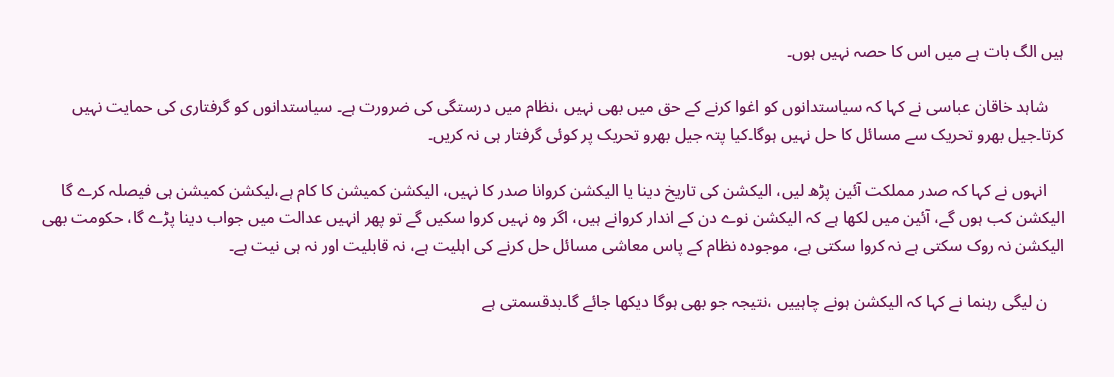ہیں الگ بات ہے میں اس کا حصہ نہیں ہوں۔

    شاہد خاقان عباسی نے کہا کہ سیاستدانوں کو اغوا کرنے کے حق میں بھی نہیں ،نظام میں درستگی کی ضرورت ہے۔ سیاستدانوں کو گرفتاری کی حمایت نہیں کرتا۔جیل بھرو تحریک سے مسائل کا حل نہیں ہوگا۔کیا پتہ جیل بھرو تحریک پر کوئی گرفتار ہی نہ کریں۔

    انہوں نے کہا کہ صدر مملکت آئین پڑھ لیں، الیکشن کی تاریخ دینا یا الیکشن کروانا صدر کا نہیں، الیکشن کمیشن کا کام ہے،لیکشن کمیشن ہی فیصلہ کرے گا الیکشن کب ہوں گے، آئین میں لکھا ہے کہ الیکشن نوے دن کے اندار کروانے ہیں، اگر وہ نہیں کروا سکیں گے تو پھر انہیں عدالت میں جواب دینا پڑے گا، حکومت بھی الیکشن نہ روک سکتی ہے نہ کروا سکتی ہے، موجودہ نظام کے پاس معاشی مسائل حل کرنے کی اہلیت ہے، نہ قابلیت اور نہ ہی نیت ہے۔

    ن لیگی رہنما نے کہا کہ الیکشن ہونے چاہییں ،نتیجہ جو بھی ہوگا دیکھا جائے گا۔بدقسمتی ہے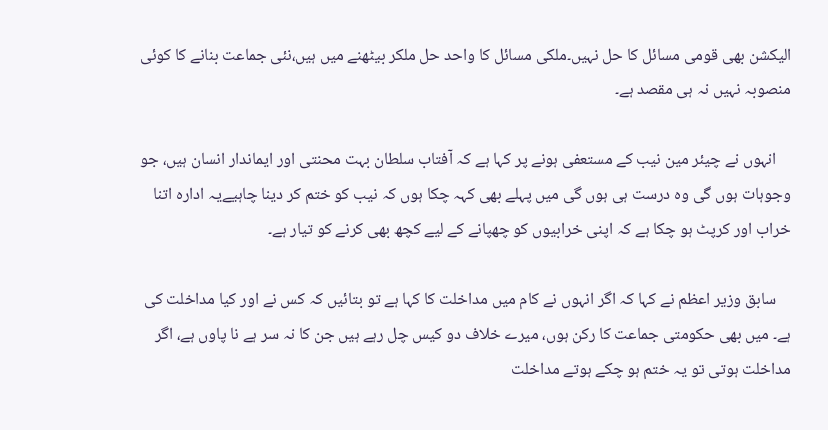الیکشن بھی قومی مسائل کا حل نہیں۔ملکی مسائل کا واحد حل ملکر بیٹھنے میں ہیں،نئی جماعت بنانے کا کوئی منصوبہ نہیں نہ ہی مقصد ہے۔

    انہوں نے چیئر مین نیب کے مستعفی ہونے پر کہا ہے کہ آفتاب سلطان بہت محنتی اور ایماندار انسان ہیں، جو وجوہات ہوں گی وہ درست ہی ہوں گی میں پہلے بھی کہہ چکا ہوں کہ نیب کو ختم کر دینا چاہیےیہ ادارہ اتنا خراب اور کرپٹ ہو چکا ہے کہ اپنی خرابیوں کو چھپانے کے لیے کچھ بھی کرنے کو تیار ہے۔

    سابق وزیر اعظم نے کہا کہ اگر انہوں نے کام میں مداخلت کا کہا ہے تو بتائیں کہ کس نے اور کیا مداخلت کی ہے۔ میں بھی حکومتی جماعت کا رکن ہوں، میرے خلاف دو کیس چل رہے ہیں جن کا نہ سر ہے نا پاوں ہے، اگر مداخلت ہوتی تو یہ ختم ہو چکے ہوتے مداخلت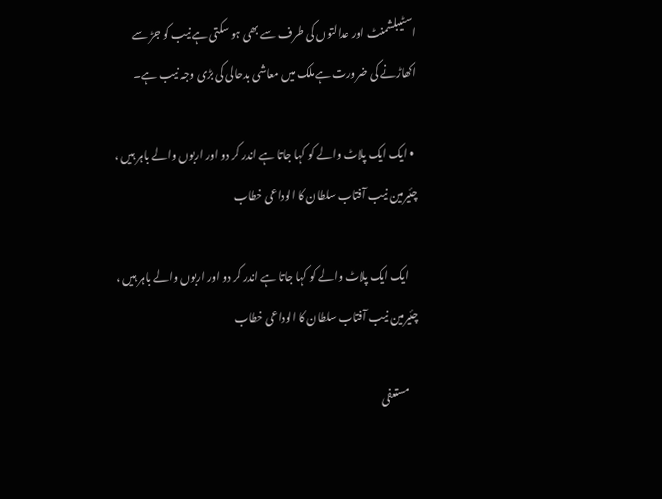اسٹیبلشمنٹ اور عدالتوں کی طرف سے بھی ہو سکتی ہےنیب کو جڑ سے اکھاڑنے کی ضرورت ہےملک میں معاشی بدحالی کی بڑی وجہ نیب ہے۔

  • ایک ایک پلاٹ والے کو کہا جاتا ہے اندر کر دو اور اربوں والے باہر ہیں ، چئیرمین نیب آفتاب سلطان کا الوداعی خطاب

    ایک ایک پلاٹ والے کو کہا جاتا ہے اندر کر دو اور اربوں والے باہر ہیں ، چئیرمین نیب آفتاب سلطان کا الوداعی خطاب

    مستعفی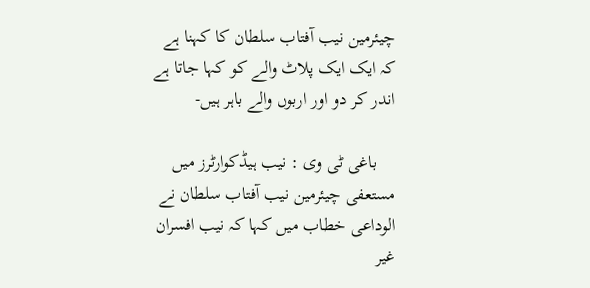چیئرمین نیب آفتاب سلطان کا کہنا ہے کہ ایک ایک پلاٹ والے کو کہا جاتا ہے اندر کر دو اور اربوں والے باہر ہیں-

    باغی ٹی وی : نیب ہیڈکوارٹرز میں مستعفی چیئرمین نیب آفتاب سلطان نے الوداعی خطاب میں کہا کہ نیب افسران غیر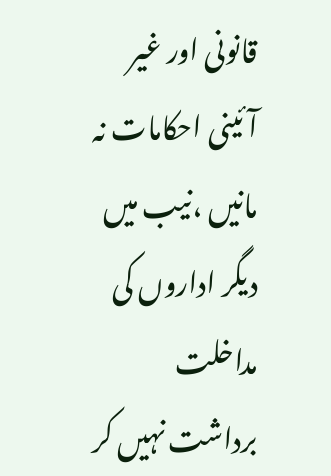قانونی اور غیر آئینی احکامات نہ مانیں ،نیب میں دیگر اداروں کی مداخلت برداشت نہیں کر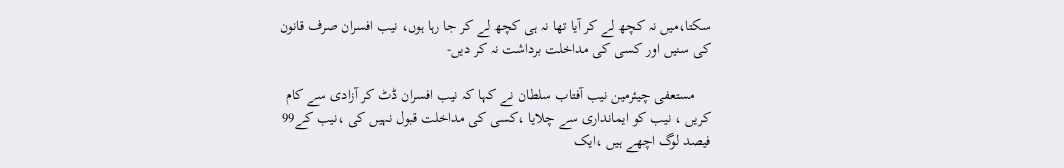سکتا،میں نہ کچھ لے کر آیا تھا نہ ہی کچھ لے کر جا رہا ہوں، نیب افسران صرف قانون کی سنیں اور کسی کی مداخلت برداشت نہ کر دیں-

    مستعفی چیئرمین نیب آفتاب سلطان نے کہا کہ نیب افسران ڈٹ کر آزادی سے کام کریں ، نیب کو ایمانداری سے چلایا ،کسی کی مداخلت قبول نہیں کی ،نیب کے99 فیصد لوگ اچھے ہیں ،ایک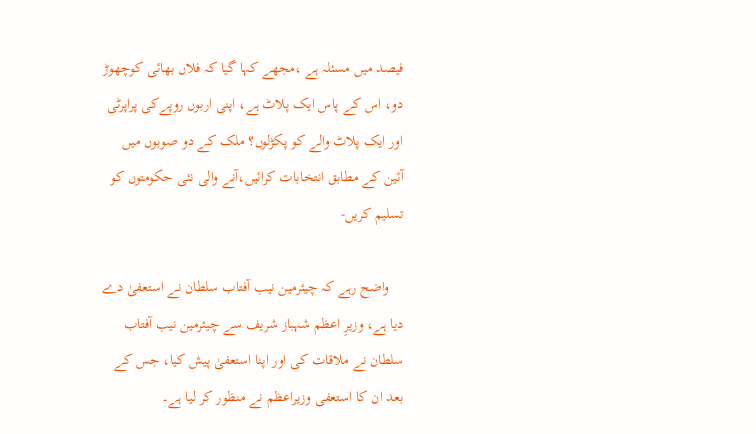فیصد میں مسئلہ ہے ،مجھے کہا گیا کہ فلاں بھائی کوچھوڑ دو، اس کے پاس ایک پلاٹ ہے، اپنی اربوں روپےکی پراپرٹی اور ایک پلاٹ والے کو پکڑلوں؟ ملک کے دو صوبوں میں آئین کے مطابق انتخابات کرائیں،آنے والی نئی حکومتوں کو تسلیم کریں-

    واضح رہے کہ چیئرمین نیب آفتاب سلطان نے استعفیٰ دے دیا ہے، وزیرِ اعظم شہباز شریف سے چیئرمین نیب آفتاب سلطان نے ملاقات کی اور اپنا استعفیٰ پیش کیا، جس کے بعد ان کا استعفی وزیراعظم نے منظور کر لیا ہے۔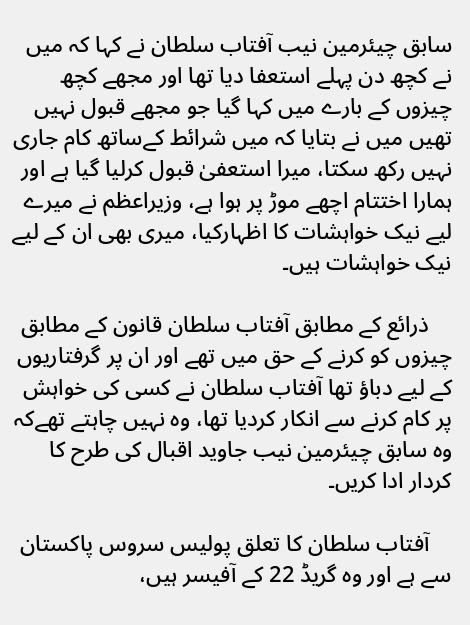سابق چیئرمین نیب آفتاب سلطان نے کہا کہ میں نے کچھ دن پہلے استعفا دیا تھا اور مجھے کچھ چیزوں کے بارے میں کہا گیا جو مجھے قبول نہیں تھیں میں نے بتایا کہ میں شرائط کےساتھ کام جاری نہیں رکھ سکتا، میرا استعفیٰ قبول کرلیا گیا ہے اور ہمارا اختتام اچھے موڑ پر ہوا ہے، وزیراعظم نے میرے لیے نیک خواہشات کا اظہارکیا، میری بھی ان کے لیے نیک خواہشات ہیں۔

    ذرائع کے مطابق آفتاب سلطان قانون کے مطابق چیزوں کو کرنے کے حق میں تھے اور ان پر گرفتاریوں کے لیے دباؤ تھا آفتاب سلطان نے کسی کی خواہش پر کام کرنے سے انکار کردیا تھا، وہ نہیں چاہتے تھےکہ وہ سابق چیئرمین نیب جاوید اقبال کی طرح کا کردار ادا کریں۔

    آفتاب سلطان کا تعلق پولیس سروس پاکستان سے ہے اور وہ گریڈ 22 کے آفیسر ہیں،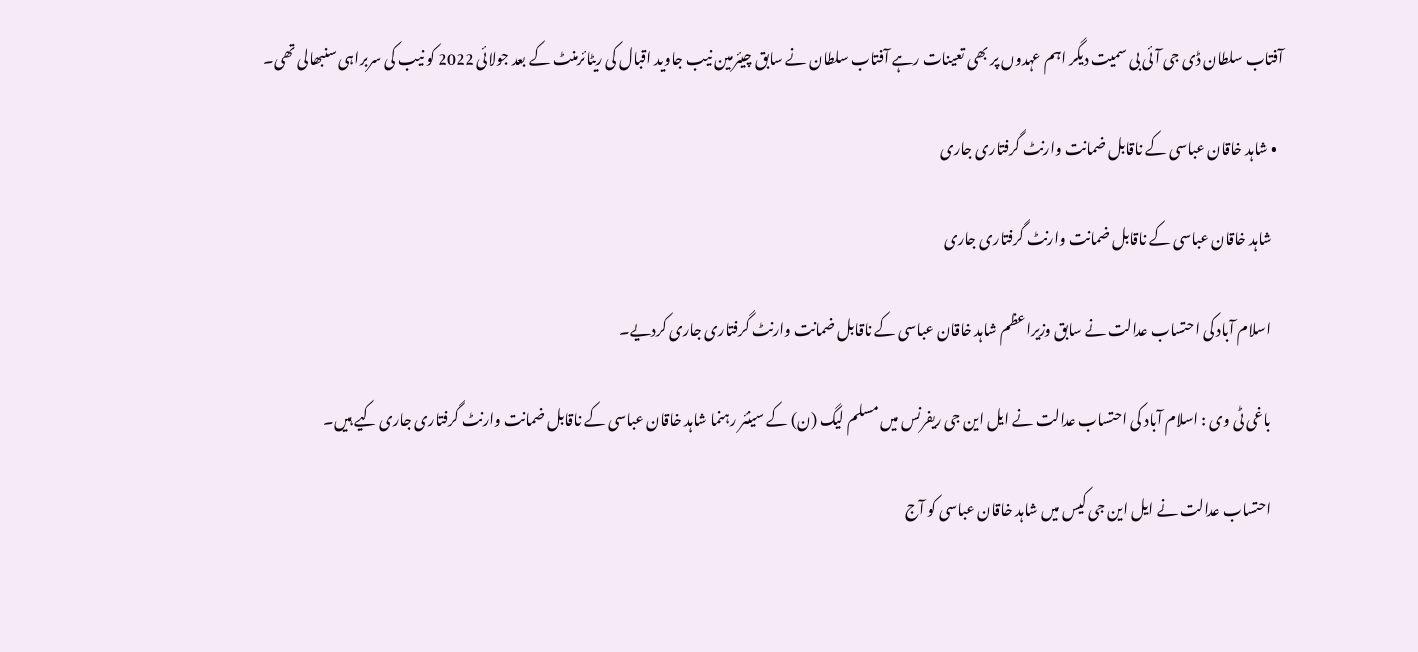آفتاب سلطان ڈی جی آئی بی سمیت دیگر اہم عہدوں پر بھی تعینات رہے آفتاب سلطان نے سابق چیئرمین نیب جاوید اقبال کی ریٹائرمنٹ کے بعد جولائی 2022 کو نیب کی سربراہی سنبھالی تھی۔

  • شاہد خاقان عباسی کے ناقابل ضمانت وارنٹ گرفتاری جاری

    شاہد خاقان عباسی کے ناقابل ضمانت وارنٹ گرفتاری جاری

    اسلام آباد کی احتساب عدالت نے سابق وزیراعظم شاہد خاقان عباسی کے ناقابل ضمانت وارنٹ گرفتاری جاری کردیے۔

    باغی ٹی وی : اسلام آباد کی احتساب عدالت نے ایل این جی ریفرنس میں مسلم لیگ (ن) کے سینئر رہنما شاہد خاقان عباسی کے ناقابل ضمانت وارنٹ گرفتاری جاری کیے ہیں۔

    احتساب عدالت نے ایل این جی کیس میں شاہد خاقان عباسی کو آج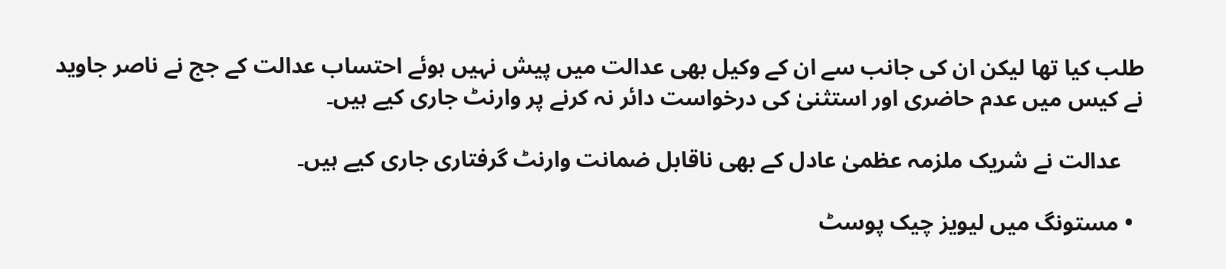طلب کیا تھا لیکن ان کی جانب سے ان کے وکیل بھی عدالت میں پیش نہیں ہوئے احتساب عدالت کے جج نے ناصر جاوید نے کیس میں عدم حاضری اور استثنیٰ کی درخواست دائر نہ کرنے پر وارنٹ جاری کیے ہیں۔

    عدالت نے شریک ملزمہ عظمیٰ عادل کے بھی ناقابل ضمانت وارنٹ گرفتاری جاری کیے ہیں۔

  • مستونگ میں لیویز چیک پوسٹ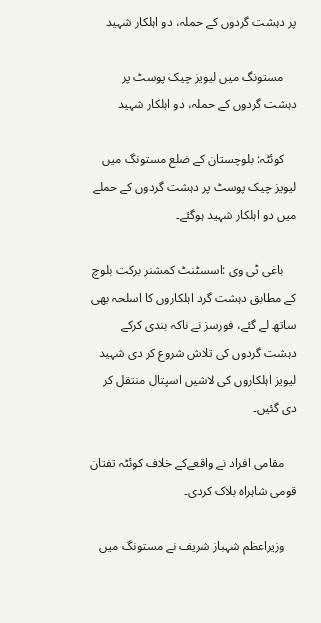پر دہشت گردوں کے حملہ، دو اہلکار شہید

    مستونگ میں لیویز چیک پوسٹ پر دہشت گردوں کے حملہ، دو اہلکار شہید

    کوئٹہ: بلوچستان کے ضلع مستونگ میں لیویز چیک پوسٹ پر دہشت گردوں کے حملے میں دو اہلکار شہید ہوگئے۔

    باغی ٹی وی :اسسٹنٹ کمشنر برکت بلوچ کے مطابق دہشت گرد اہلکاروں کا اسلحہ بھی ساتھ لے گئے، فورسز نے ناکہ بندی کرکے دہشت گردوں کی تلاش شروع کر دی شہید لیویز اہلکاروں کی لاشیں اسپتال منتقل کر دی گئیں۔

    مقامی افراد نے واقعےکے خلاف کوئٹہ تفتان قومی شاہراہ بلاک کردی۔

    وزیراعظم شہباز شریف نے مستونگ میں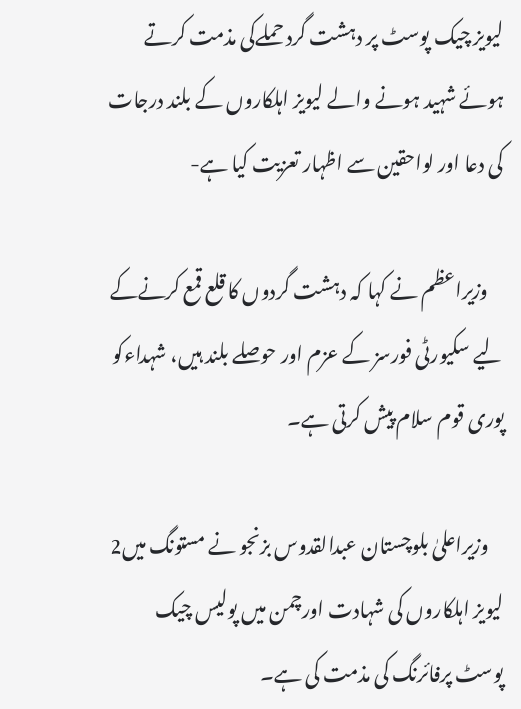لیویز چیک پوسٹ پر دہشت گرد حملےکی مذمت کرتے ہوئے شہید ہونے والے لیویز اہلکاروں کے بلند درجات کی دعا اور لواحقین سے اظہار تعزیت کیا ہے-

    وزیراعظم نے کہا کہ دہشت گردوں کا قلع قمع کرنےکے لیے سکیورٹی فورسز کے عزم اور حوصلے بلند ہیں، شہداءکو پوری قوم سلام پیش کرتی ہے۔

    وزیراعلیٰ بلوچستان عبدالقدوس بزنجو نے مستونگ میں2 لیویز اہلکاروں کی شہادت اورچمن میں پولیس چیک پوسٹ پرفائرنگ کی مذمت کی ہے۔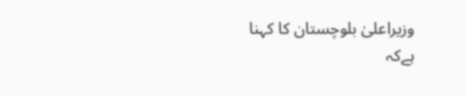وزیراعلیٰ بلوچستان کا کہنا ہےکہ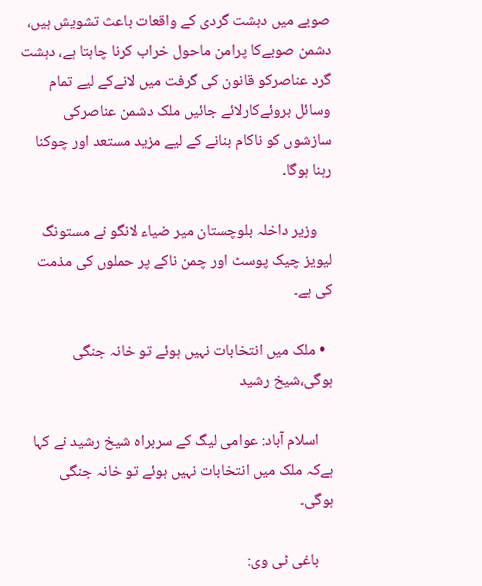صوبے میں دہشت گردی کے واقعات باعث تشویش ہیں، دشمن صوبےکا پرامن ماحول خراب کرنا چاہتا ہے، دہشت گرد عناصرکو قانون کی گرفت میں لانےکے لیے تمام وسائل بروئےکارلائے جائیں ملک دشمن عناصرکی سازشوں کو ناکام بنانے کے لیے مزید مستعد اور چوکنا رہنا ہوگا۔

    وزیر داخلہ بلوچستان میر ضیاء لانگو نے مستونگ لیویز چیک پوسٹ اور چمن ناکے پر حملوں کی مذمت کی ہے۔

  • ملک میں انتخابات نہیں ہوئے تو خانہ جنگی ہوگی،شیخ رشید

    اسلام آباد: عوامی لیگ کے سربراہ شیخ رشید نے کہا ہےکہ ملک میں انتخابات نہیں ہوئے تو خانہ جنگی ہوگی۔

    باغی ٹی وی: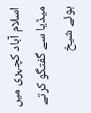اسلام آباد کچہری میں میڈیا سے گفتگو کرتے ہوئے شیخ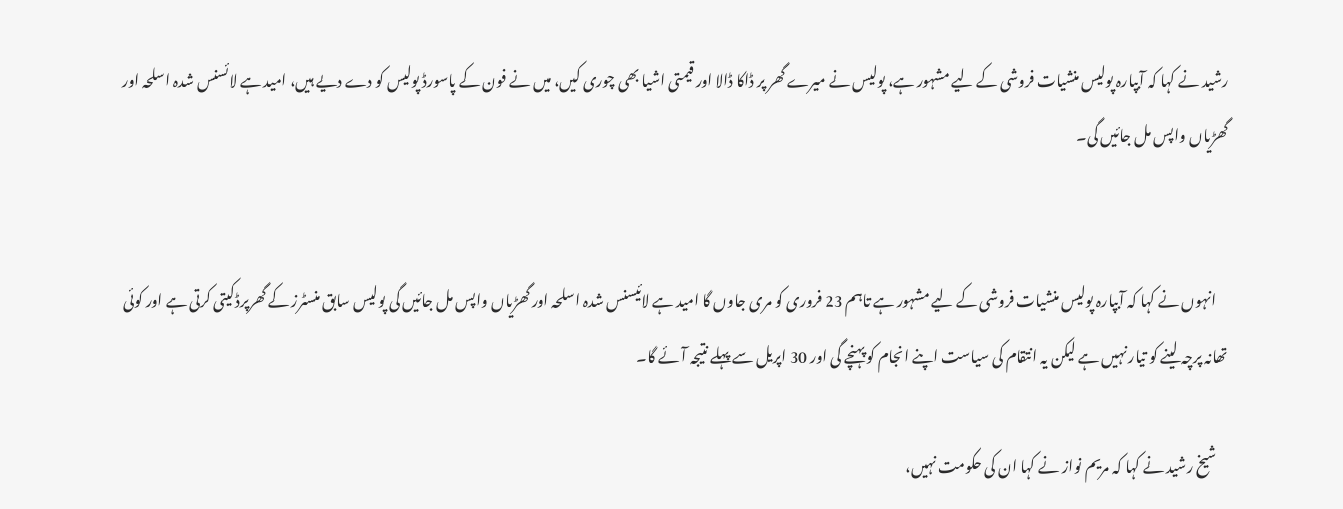رشید نے کہا کہ آبپارہ پولیس منشیات فروشی کے لیے مشہور ہے، پولیس نے میرے گھر پر ڈاکا ڈالا اور قیمتی اشیا بھی چوری کیں، میں نے فون کے پاسورڈ پولیس کو دے دیے ہیں، امید ہے لائسنس شدہ اسلحہ اور گھڑیاں واپس مل جائیں گی۔


    انہوں نے کہا کہ آبپارہ پولیس منشیات فروشی کے لیے مشہور ہے تاہم 23 فروری کو مری جاوں گا امید ہے لائیسنس شدہ اسلحہ اور گھڑیاں واپس مل جائیں گی پولیس سابق منسٹرز کے گھرپرڈکیتی کرتی ہے اور کوئی تھانہ پرچہ لینے کو تیار نہیں ہے لیکن یہ انتقام کی سیاست اپنے انجام کو پہنچے گی اور 30 اپریل سے پہلے نتیجہ آئے گا۔

    شیخ رشید نے کہا کہ مریم نواز نے کہا ان کی حکومت نہیں،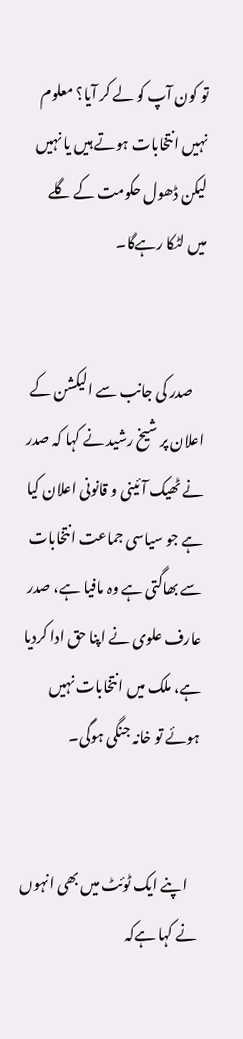تو کون آپ کو لے کر آیا؟ معلوم نہیں انتخابات ہوتے ہیں یا نہیں لیکن ڈھول حکومت کے گلے میں لٹکا رہےگا۔


    صدر کی جانب سے الیکشن کے اعلان پر شیخ رشید نے کہا کہ صدر نے ٹھیک آئینی و قانونی اعلان کیا ہے جو سیاسی جماعت انتخابات سے بھاگتی ہے وہ مافیا ہے، صدر عارف علوی نے اپنا حق ادا کردیا ہے، ملک میں انتخابات نہیں ہوئے تو خانہ جنگی ہوگی۔


    اپنے ایک ٹوئٹ میں بھی انہوں نے کہا ہےکہ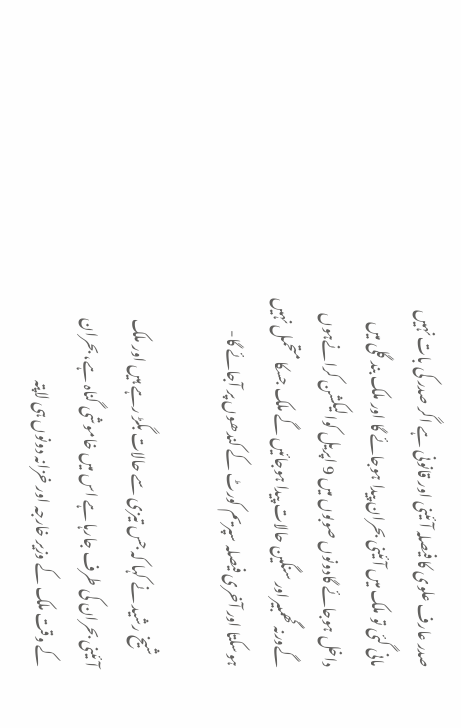صدر عارف علوی کا فیصلہ آئینی اور قانونی ہے اگر صدر کی بات نہیں مانی گئی تو ملک میں آئینی بحران پیدا ہوجائے گا اور ملک بند گلی میں داخل ہوجائے گادونوں صوبوں میں 9 اپریل کوالیکشن کرانےہوں گےورنہ گھمبیراور سنگین حالات پیدا ہوجائیں گے ملک جسکا متحمل نہیں ہوسکتا اور آخری فیصلہ سپریم کورٹ کے کندھوں پر آجائے گا-

    شیخ رشید نے کہا کہ جس تیزی سے حالات بگڑ رہے ہیں اور ملک آئینی بحران کی طرف جارہا ہے اس میں خاموشی گناہ ہے، بحران کے وقت ملک کے وزیر خارجہ اور خزانہ دونوں ہی لاپتہ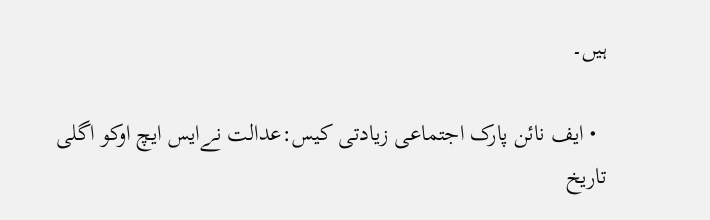ہیں۔

  • ایف نائن پارک اجتماعی زیادتی کیس:عدالت نےایس ایچ اوکو اگلی تاریخ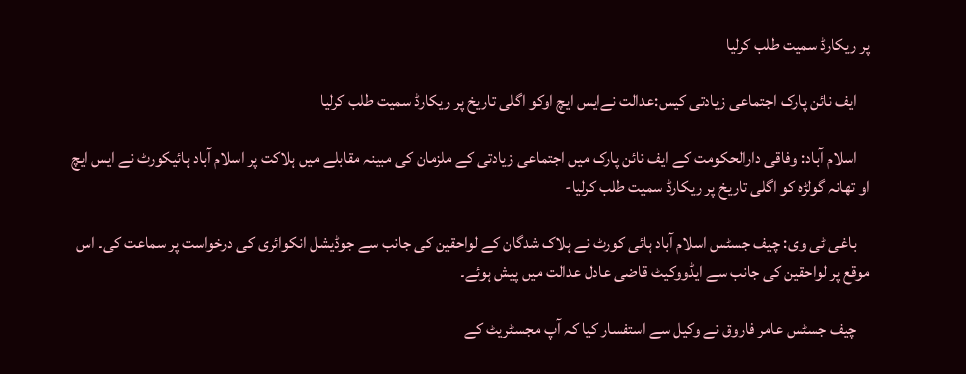پر ریکارڈ سمیت طلب کرلیا

    ایف نائن پارک اجتماعی زیادتی کیس:عدالت نےایس ایچ اوکو اگلی تاریخ پر ریکارڈ سمیت طلب کرلیا

    اسلام آباد: وفاقی دارالحکومت کے ایف نائن پارک میں اجتماعی زیادتی کے ملزمان کی مبینہ مقابلے میں ہلاکت پر اسلام آباد ہائیکورٹ نے ایس ایچ او تھانہ گولڑہ کو اگلی تاریخ پر ریکارڈ سمیت طلب کرلیا-

    باغی ٹی وی: چیف جسٹس اسلام آباد ہائی کورٹ نے ہلاک شدگان کے لواحقین کی جانب سے جوڈیشل انکوائری کی درخواست پر سماعت کی۔ اس موقع پر لواحقین کی جانب سے ایڈووکیٹ قاضی عادل عدالت میں پیش ہوئے۔

    چیف جسٹس عامر فاروق نے وکیل سے استفسار کیا کہ آپ مجسٹریٹ کے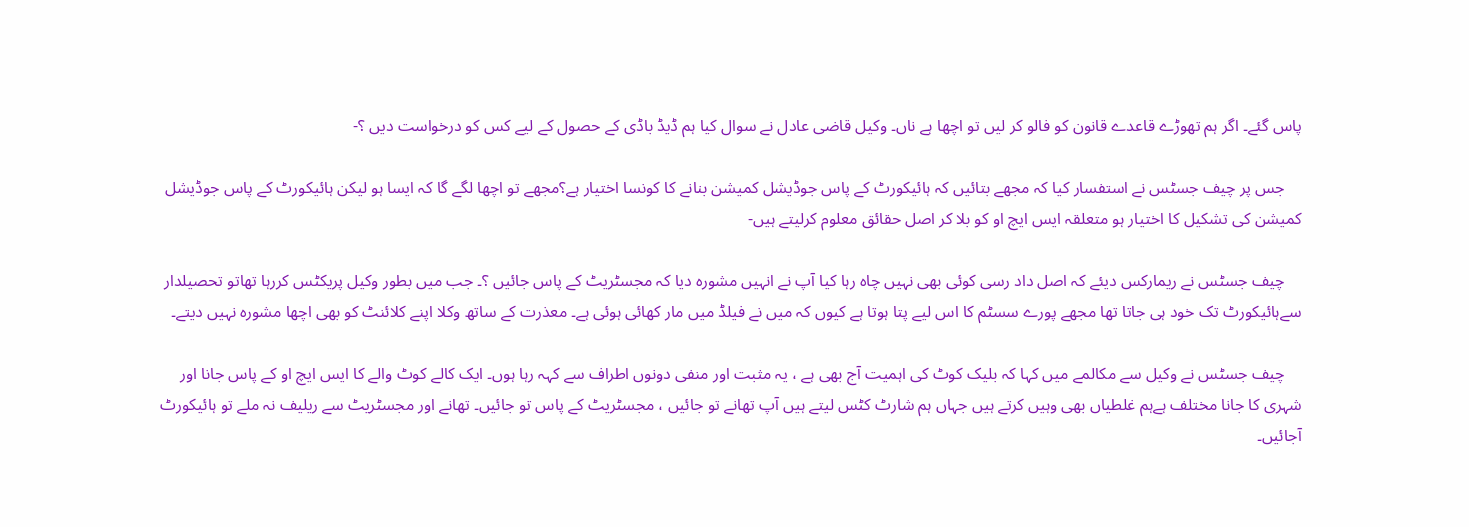پاس گئے۔ اگر ہم تھوڑے قاعدے قانون کو فالو کر لیں تو اچھا ہے ناں۔ وکیل قاضی عادل نے سوال کیا ہم ڈیڈ باڈی کے حصول کے لیے کس کو درخواست دیں ؟-

    جس پر چیف جسٹس نے استفسار کیا کہ مجھے بتائیں کہ ہائیکورٹ کے پاس جوڈیشل کمیشن بنانے کا کونسا اختیار ہے؟مجھے تو اچھا لگے گا کہ ایسا ہو لیکن ہائیکورٹ کے پاس جوڈیشل کمیشن کی تشکیل کا اختیار ہو متعلقہ ایس ایچ او کو بلا کر اصل حقائق معلوم کرلیتے ہیں-

    چیف جسٹس نے ریمارکس دیئے کہ اصل داد رسی کوئی بھی نہیں چاہ رہا کیا آپ نے انہیں مشورہ دیا کہ مجسٹریٹ کے پاس جائیں ؟۔ جب میں بطور وکیل پریکٹس کررہا تھاتو تحصیلدار سےہائیکورٹ تک خود ہی جاتا تھا مجھے پورے سسٹم کا اس لیے پتا ہوتا ہے کیوں کہ میں نے فیلڈ میں مار کھائی ہوئی ہے۔ معذرت کے ساتھ وکلا اپنے کلائنٹ کو بھی اچھا مشورہ نہیں دیتے۔

    چیف جسٹس نے وکیل سے مکالمے میں کہا کہ بلیک کوٹ کی اہمیت آج بھی ہے ، یہ مثبت اور منفی دونوں اطراف سے کہہ رہا ہوں۔ ایک کالے کوٹ والے کا ایس ایچ او کے پاس جانا اور شہری کا جانا مختلف ہےہم غلطیاں بھی وہیں کرتے ہیں جہاں ہم شارٹ کٹس لیتے ہیں آپ تھانے تو جائیں ، مجسٹریٹ کے پاس تو جائیں۔ تھانے اور مجسٹریٹ سے ریلیف نہ ملے تو ہائیکورٹ آجائیں۔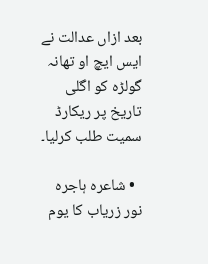بعد ازاں عدالت نے ایس ایچ او تھانہ گولڑہ کو اگلی تاریخ پر ریکارڈ سمیت طلب کرلیا۔

  • شاعرہ ہاجرہ نور زریاب کا یوم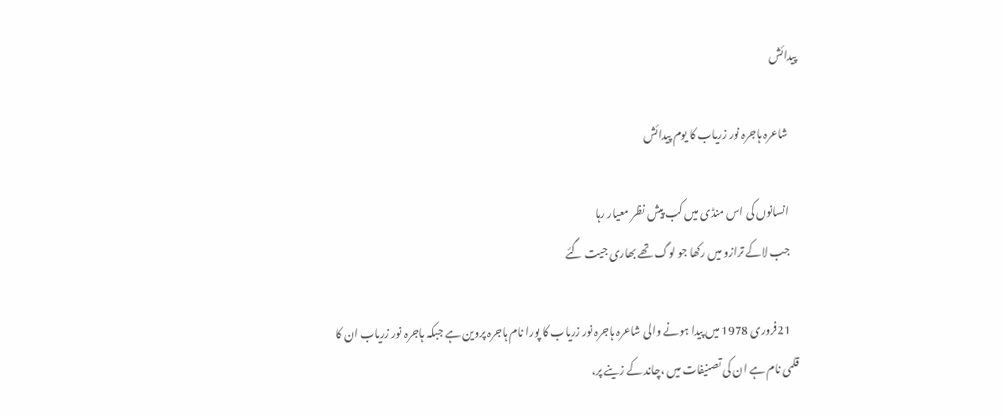پیدائش

    شاعرہ ہاجرہ نور زریاب کا یوم پیدائش

    انسانوں کی اس منڈی میں کب پیش نظر معیار رہا
    جب لاکے ترازو میں رکھا جو لوگ تھے بھاری جیت گئے

    21فروری 1978 میں پیدا ہونے والی شاعرہ ہاجرہ نور زریاب کا پورا نام ہاجرہ پروین ہے جبکہ ہاجرہ نور زریاب ان کا قلمی نام ہے ان کی تصنیفات میں ،چاند کے زینے پر،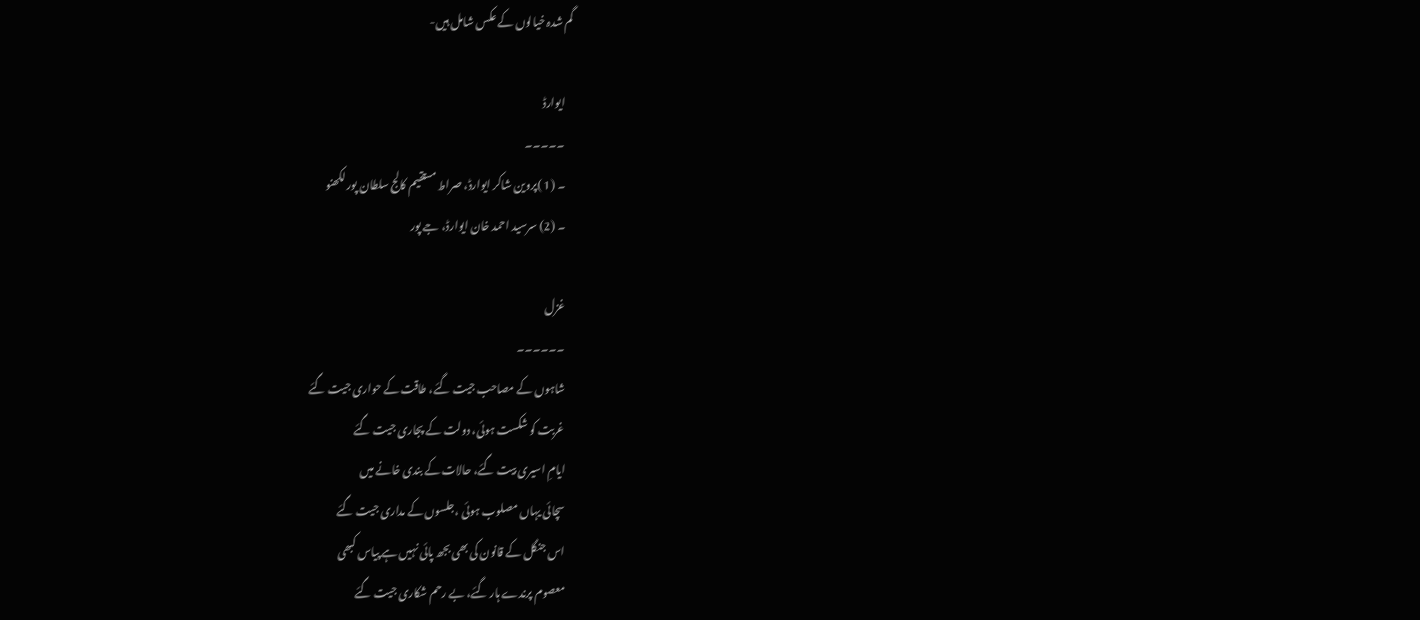گم شدہ خیالوں کے عکس شامل ہیں-

    ایوارڈ
    ۔۔۔۔۔
    ۔ (1 )پروین شاکر ایوارڈ، صراط مستقیم کالج سلطان پور لکھنو
    ۔ (2) سرسید احمد خان ایوارڈ، جے پور

    غزل
    ۔۔۔۔۔۔
    شاہوں کے مصاحب جیت گئے، طاقت کے حواری جیت گئے
    غربت کو شکست ہوئی، دولت کے پجاری جیت گئے
    ایامِ اسیری بیت گئے، حالات کے بندی خانے میں
    سچائی یہاں مصلوب ہوئی ،جلسوں کے مداری جیت گئے
    اس جنگل کے قانون کی بھی بجھ پائی نہیں ہے پیاس کبھی
    معصوم پرندے ہار گئے، بے رحم شکاری جیت گئے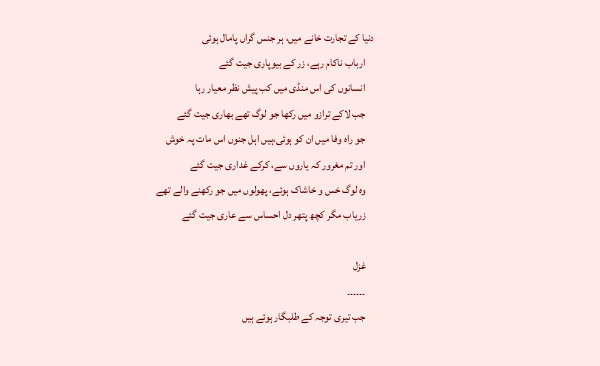دنیا کے تجارت خانے میں، ہر جنس گراں پامال ہوئی
    ارباب ناکام رہے، زر کے بیوپاری جیت گئے
    انسانوں کی اس منڈی میں کب پیش نظر معیار رہا
    جب لاکے ترازو میں رکھا جو لوگ تھے بھاری جیت گئے
    جو راہ وفا میں ان کو ہوئی،ہیں اہل جنوں اس مات پہ خوش
    اور تم مغرور کہ یاروں سے، کرکے غداری جیت گئے
    وہ لوگ خس و خاشاک ہوئے، پھولوں میں جو رکھنے والے تھے
    زریاب مگر کچھ پتھر دل احساس سے عاری جیت گئے

    غزل
    ۔۔۔۔۔۔
    جب تیری توجہ کے طلبگار ہوئے ہیں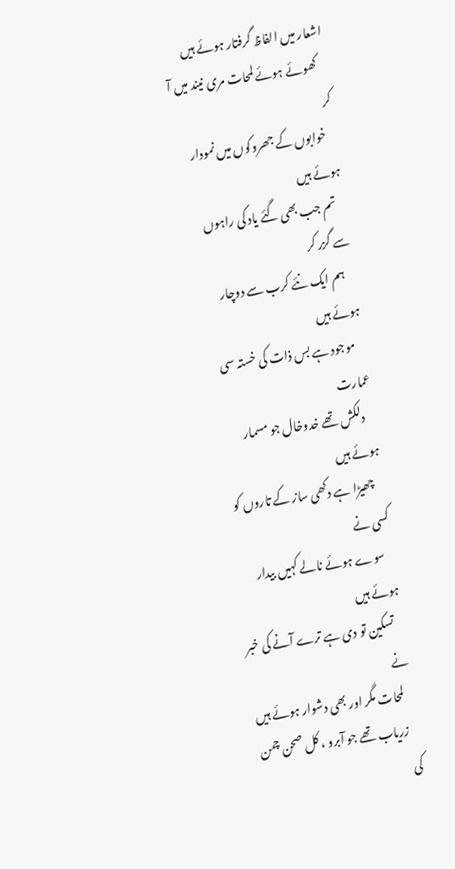اشعار میں الفاظ گرفتار ہوئے ہیں
    کھوئے ہوئے لمحات مری نیند میں آ کر
    خوابوں کے جھروکوں میں نمودار ہوئے ہیں
    تم جب بھی گئے یاد کی راہوں سے گزر کر
    ہم ایک نئے کرب سے دوچار ہوئے ہیں
    موجود ہے بس ذات کی خستہ سی عمارت
    دلکش تھے خدوخال جو مسمار ہوئے ہیں
    چھیڑا ہے دکھی ساز کے تاروں کو کسی نے
    سوے ہوئے نالے کہیں بیدار ہوئے ہیں
    تسکین تو دی ہے ترے آنے کی خبر نے
    لمحات مگر اور بھی دشوار ہوئے ہیں
    زریاب تھے جو آبرو ، کل صحن چمن کی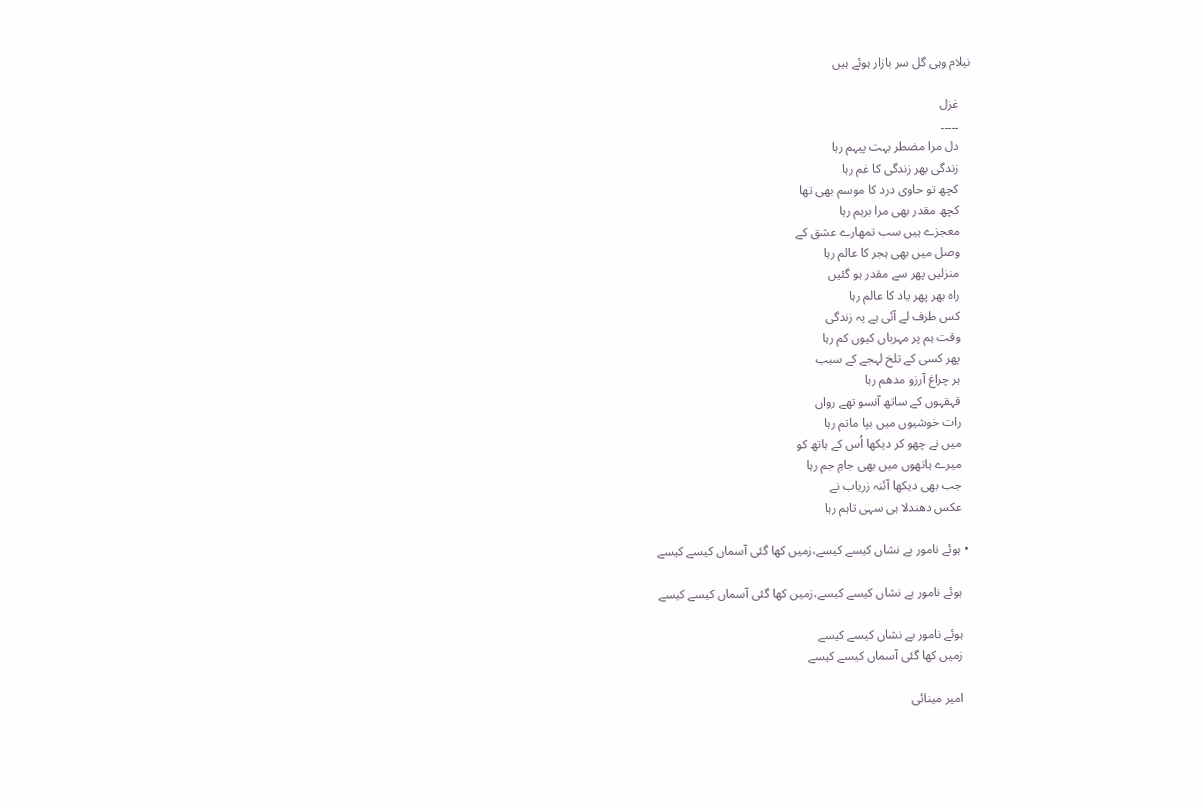نیلام وہی گل سر بازار ہوئے ہیں

    غزل
    ۔۔۔۔۔
    دل مرا مضطر بہت پیہم رہا
    زندگی بھر زندگی کا غم رہا
    کچھ تو حاوی درد کا موسم بھی تھا
    کچھ مقدر بھی مرا برہم رہا
    معجزے ہیں سب تمھارے عشق کے
    وصل میں بھی ہجر کا عالم رہا
    منزلیں پھر سے مقدر ہو گئیں
    راہ بھر پھر یاد کا عالم رہا
    کس طرف لے آئی ہے یہ زندگی
    وقت ہم پر مہرباں کیوں کم رہا
    پھر کسی کے تلخ لہجے کے سبب
    ہر چراغ آرزو مدھم رہا
    قہقہوں کے ساتھ آنسو تھے رواں
    رات خوشیوں میں بپا ماتم رہا
    میں نے چھو کر دیکھا اُس کے ہاتھ کو
    میرے ہاتھوں میں بھی جامِ جم رہا
    جب بھی دیکھا آئنہ زریاب نے
    عکس دھندلا ہی سہی تاہم رہا

  • ہوئے نامور بے نشاں کیسے کیسے،زمیں کھا گئی آسماں کیسے کیسے

    ہوئے نامور بے نشاں کیسے کیسے،زمیں کھا گئی آسماں کیسے کیسے

    ہوئے نامور بے نشاں کیسے کیسے
    زمیں کھا گئی آسماں کیسے کیسے

    امیر مینائی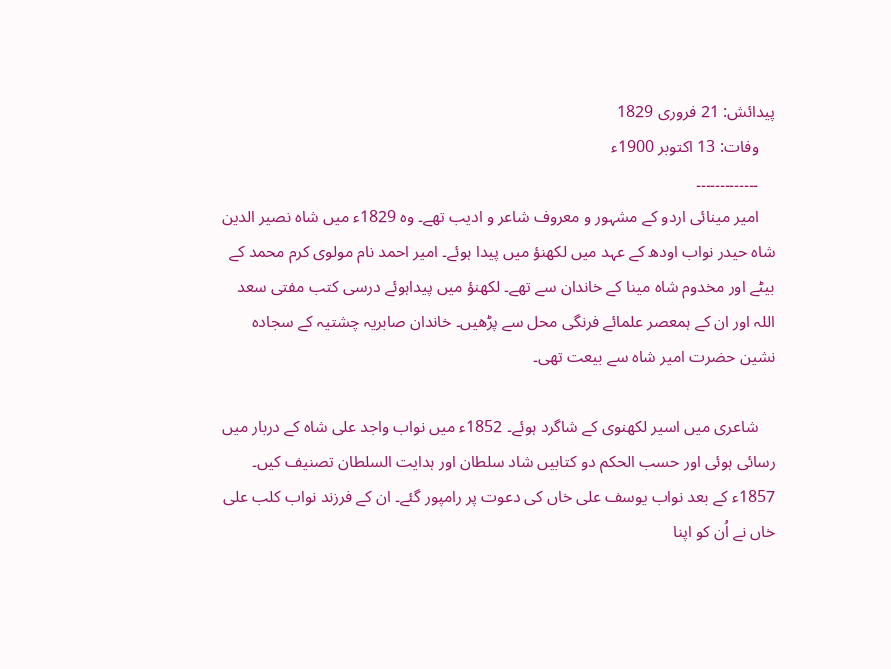پیدائش: 21 فروری 1829
    وفات: 13 اکتوبر 1900ء
    ۔۔۔۔۔۔۔۔۔۔۔۔۔
    امیر مینائی اردو کے مشہور و معروف شاعر و ادیب تھے۔ وہ 1829ء میں شاہ نصیر الدین شاہ حیدر نواب اودھ کے عہد میں لکھنؤ میں پیدا ہوئے۔ امیر احمد نام مولوی کرم محمد کے بیٹے اور مخدوم شاہ مینا کے خاندان سے تھے۔ لکھنؤ میں پیداہوئے درسی کتب مفتی سعد اللہ اور ان کے ہمعصر علمائے فرنگی محل سے پڑھیں۔ خاندان صابریہ چشتیہ کے سجادہ نشین حضرت امیر شاہ سے بیعت تھی۔

    شاعری میں اسیر لکھنوی کے شاگرد ہوئے۔ 1852ء میں نواب واجد علی شاہ کے دربار میں رسائی ہوئی اور حسب الحکم دو کتابیں شاد سلطان اور ہدایت السلطان تصنیف کیں۔ 1857ء کے بعد نواب یوسف علی خاں کی دعوت پر رامپور گئے۔ ان کے فرزند نواب کلب علی خاں نے اُن کو اپنا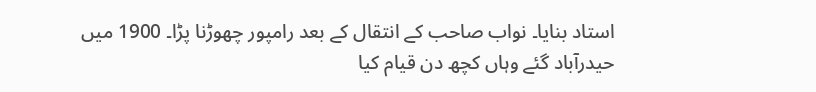استاد بنایا۔ نواب صاحب کے انتقال کے بعد رامپور چھوڑنا پڑا۔ 1900 میں حیدرآباد گئے وہاں کچھ دن قیام کیا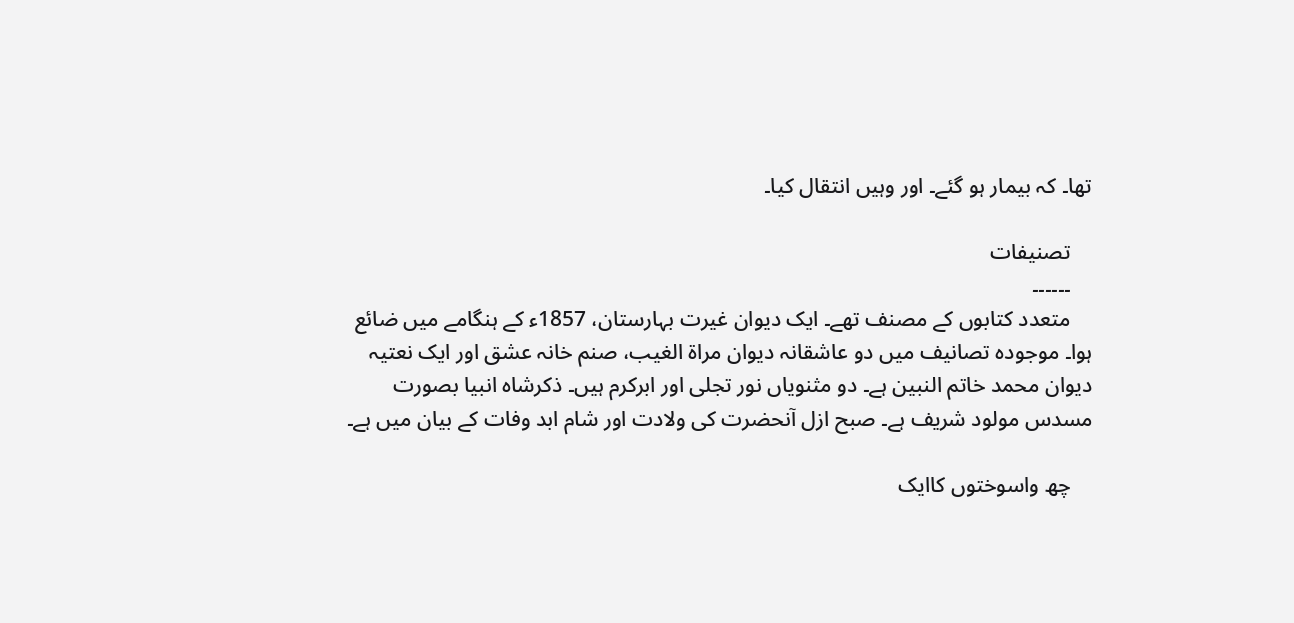تھا۔ کہ بیمار ہو گئے۔ اور وہیں انتقال کیا۔

    تصنیفات
    ۔۔۔۔۔۔
    متعدد کتابوں کے مصنف تھے۔ ایک دیوان غیرت بہارستان، 1857ء کے ہنگامے میں ضائع ہوا۔ موجودہ تصانیف میں دو عاشقانہ دیوان مراۃ الغیب، صنم خانہ عشق اور ایک نعتیہ دیوان محمد خاتم النبین ہے۔ دو مثنویاں نور تجلی اور ابرکرم ہیں۔ ذکرشاہ انبیا بصورت مسدس مولود شریف ہے۔ صبح ازل آنحضرت کی ولادت اور شام ابد وفات کے بیان میں ہے۔

    چھ واسوختوں کاایک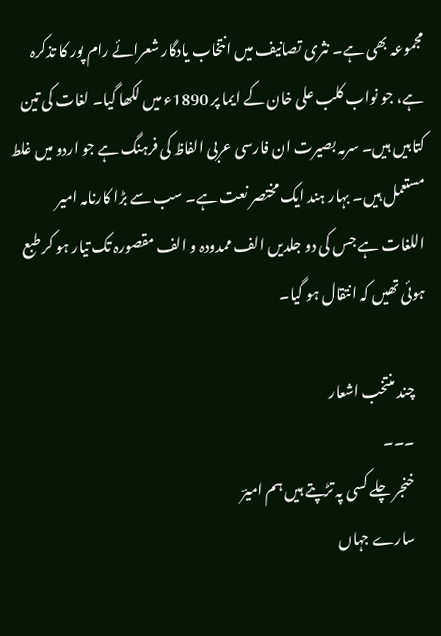مجموعہ بھی ہے۔ نثری تصانیف میں انتخاب یادگار شعرائے رام پور کا تذکرہ ہے، جو نواب کلب علی خان کے ایما پر 1890ء میں لکھا گیا۔ لغات کی تین کتابیں ہیں۔ سرمہ بصیرت ان فارسی عربی الفاظ کی فرہنگ ہے جو اردو میں غلط مستعمل ہیں۔ بہار ہند ایک مختصر نعت ہے۔ سب سے بڑا کارنامہ امیر اللغات ہے جس کی دو جلدیں الف ممدودہ و الف مقصورہ تک تیار ہو کر طبع ہوئی تھیں کہ انتقال ہو گیا۔

    چند منتخب اشعار
    ۔۔۔
    خنجر چلے کسی پہ تڑپتے ہیں ہم امیرؔ
    سارے جہاں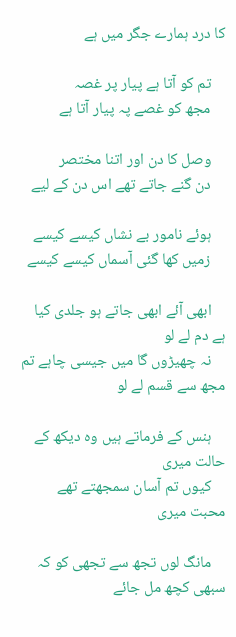کا درد ہمارے جگر میں ہے

    تم کو آتا ہے پیار پر غصہ
    مجھ کو غصے پہ پیار آتا ہے

    وصل کا دن اور اتنا مختصر
    دن گنے جاتے تھے اس دن کے لیے

    ہوئے نامور بے نشاں کیسے کیسے
    زمیں کھا گئی آسماں کیسے کیسے

    ابھی آئے ابھی جاتے ہو جلدی کیا ہے دم لے لو
    نہ چھیڑوں گا میں جیسی چاہے تم مجھ سے قسم لے لو

    ہنس کے فرماتے ہیں وہ دیکھ کے حالت میری
    کیوں تم آسان سمجھتے تھے محبت میری

    مانگ لوں تجھ سے تجھی کو کہ سبھی کچھ مل جائے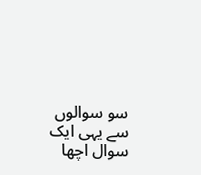سو سوالوں سے یہی ایک سوال اچھا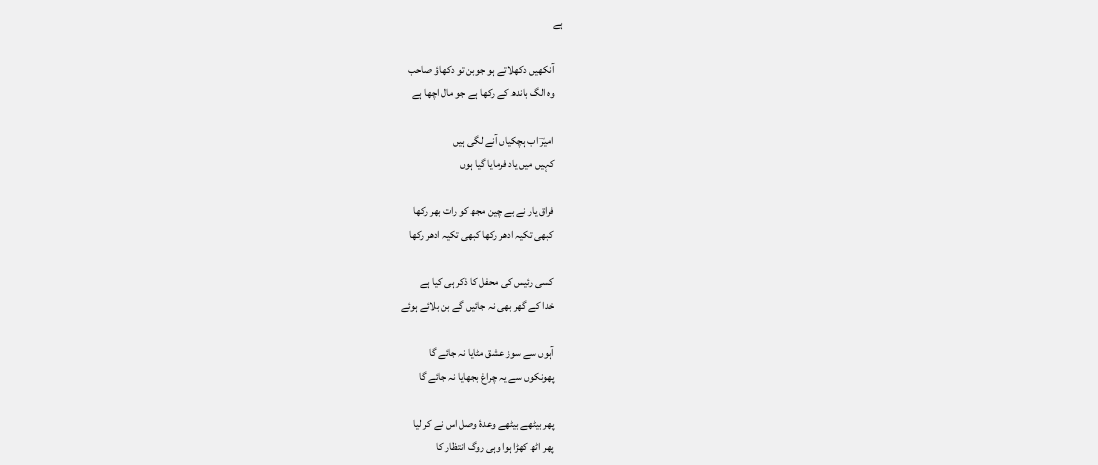ہے

    آنکھیں دکھلاتے ہو جوبن تو دکھاؤ صاحب
    وہ الگ باندھ کے رکھا ہے جو مال اچھا ہے

    امیرؔ اب ہچکیاں آنے لگی ہیں
    کہیں میں یاد فرمایا گیا ہوں

    فراق یار نے بے چین مجھ کو رات بھر رکھا
    کبھی تکیہ ادھر رکھا کبھی تکیہ ادھر رکھا

    کسی رئیس کی محفل کا ذکر ہی کیا ہے
    خدا کے گھر بھی نہ جائیں گے بن بلائے ہوئے

    آہوں سے سوز عشق مٹایا نہ جائے گا
    پھونکوں سے یہ چراغ بجھایا نہ جائے گا

    پھر بیٹھے بیٹھے وعدۂ وصل اس نے کر لیا
    پھر اٹھ کھڑا ہوا وہی روگ انتظار کا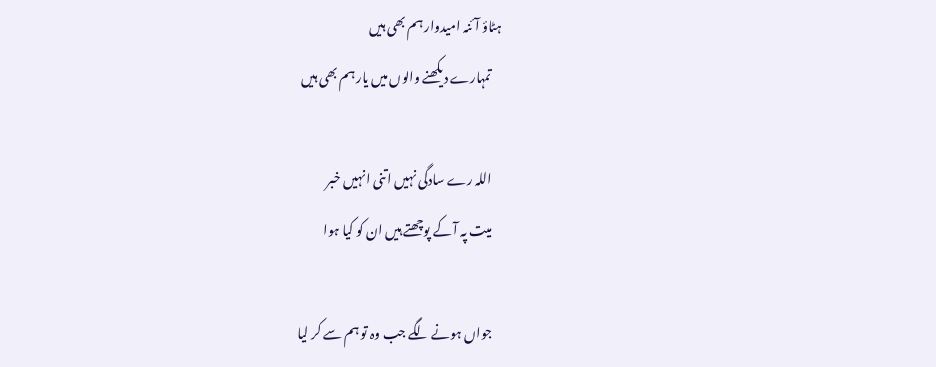ہٹاؤ آئنہ امیدوار ہم بھی ہیں
    تمہارے دیکھنے والوں میں یار ہم بھی ہیں

    اللہ رے سادگی نہیں اتنی انہیں خبر
    میت پہ آ کے پوچھتے ہیں ان کو کیا ہوا

    جواں ہونے لگے جب وہ تو ہم سے کر لیا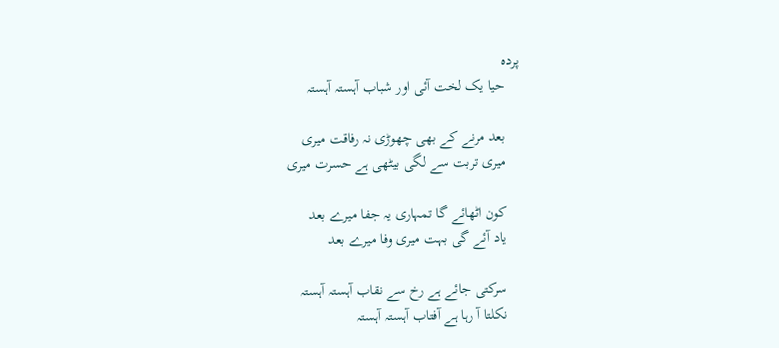پردہ
    حیا یک لخت آئی اور شباب آہستہ آہستہ

    بعد مرنے کے بھی چھوڑی نہ رفاقت میری
    میری تربت سے لگی بیٹھی ہے حسرت میری

    کون اٹھائے گا تمہاری یہ جفا میرے بعد
    یاد آئے گی بہت میری وفا میرے بعد

    سرکتی جائے ہے رخ سے نقاب آہستہ آہستہ
    نکلتا آ رہا ہے آفتاب آہستہ آہستہ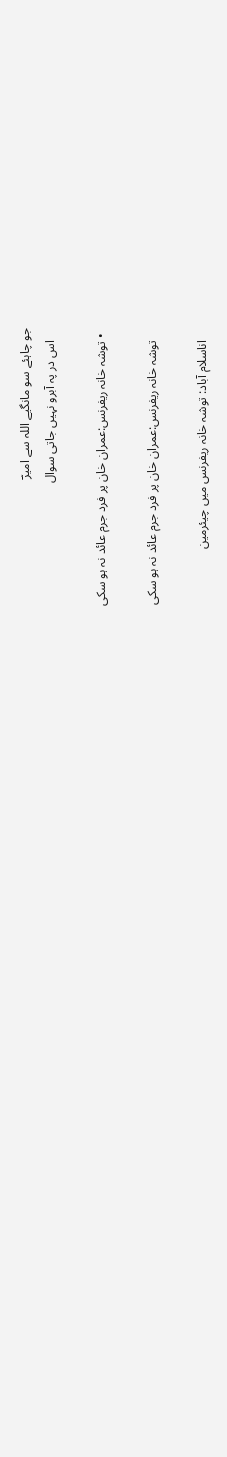جو چاہئے سو مانگیے اللہ سے امیرؔ
    اس در پہ آبرو نہیں جاتی سوال

  • توشہ خانہ ریفرنس:عمران خان پر فرد جرم عائد نہ ہو سکی

    توشہ خانہ ریفرنس:عمران خان پر فرد جرم عائد نہ ہو سکی

    اناسلام آباد: توشہ خانہ ریفرنس میں چیئرمین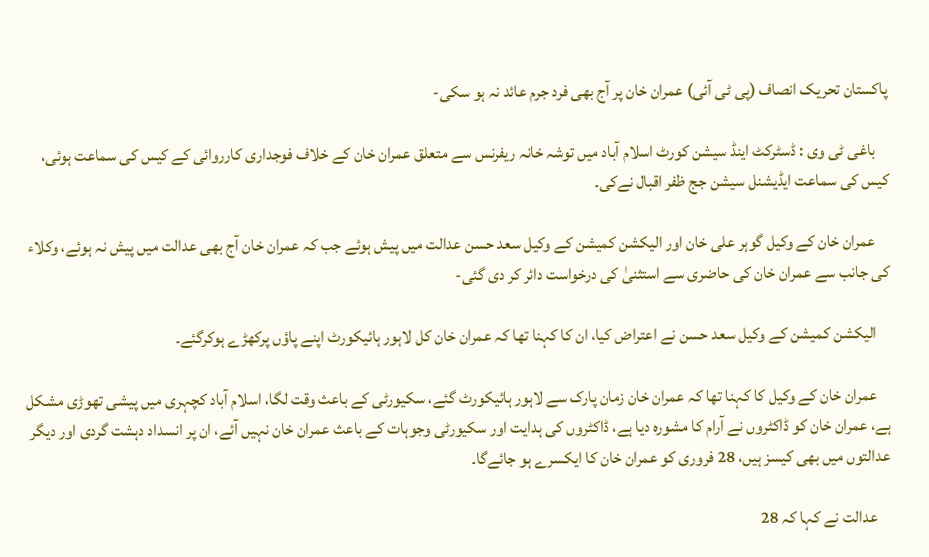پاکستان تحریک انصاف (پی ٹی آئی) عمران خان پر آج بھی فرد جرم عائد نہ ہو سکی-

    باغی ٹی وی : ڈسٹرکٹ اینڈ سیشن کورٹ اسلام آباد میں توشہ خانہ ریفرنس سے متعلق عمران خان کے خلاف فوجداری کارروائی کے کیس کی سماعت ہوئی، کیس کی سماعت ایڈیشنل سیشن جج ظفر اقبال نےکی۔

    عمران خان کے وکیل گوہر علی خان اور الیکشن کمیشن کے وکیل سعد حسن عدالت میں پیش ہوئے جب کہ عمران خان آج بھی عدالت میں پیش نہ ہوئے، وکلاء کی جانب سے عمران خان کی حاضری سے استثنیٰ کی درخواست دائر کر دی گئی-

    الیکشن کمیشن کے وکیل سعد حسن نے اعتراض کیا، ان کا کہنا تھا کہ عمران خان کل لاہور ہائیکورٹ اپنے پاؤں پرکھڑے ہوکرگئے۔

    عمران خان کے وکیل کا کہنا تھا کہ عمران خان زمان پارک سے لاہور ہائیکورٹ گئے، سکیورٹی کے باعث وقت لگا، اسلام آباد کچہری میں پیشی تھوڑی مشکل ہے، عمران خان کو ڈاکٹروں نے آرام کا مشورہ دیا ہے، ڈاکٹروں کی ہدایت اور سکیورٹی وجوہات کے باعث عمران خان نہیں آئے، ان پر انسداد دہشت گردی اور دیگر عدالتوں میں بھی کیسز ہیں، 28 فروری کو عمران خان کا ایکسرے ہو جائےگا۔

    عدالت نے کہا کہ 28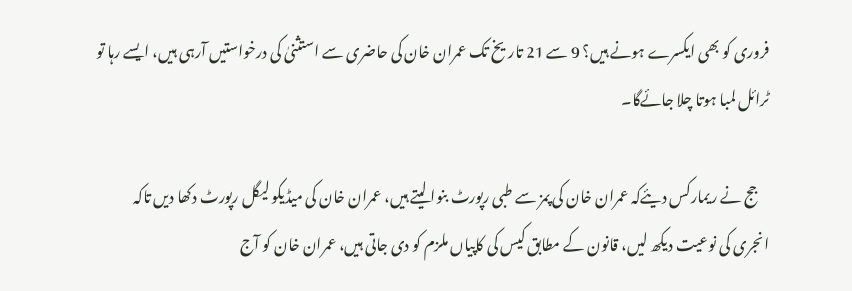فروری کو بھی ایکسرے ہونے ہیں؟ 9 سے 21 تاریخ تک عمران خان کی حاضری سے استثنیٰ کی درخواستیں آرہی ہیں، ایسے رہا تو ٹرائل لمبا ہوتا چلا جائےگا۔

    جج نے ریمارکس دیئےکہ عمران خان کی پمز سے طبی رپورٹ بنوا لیتے ہیں، عمران خان کی میڈیکو لیگل رپورٹ دکھا دیں تاکہ انجری کی نوعیت دیکھ لیں، قانون کے مطابق کیس کی کاپیاں ملزم کو دی جاتی ہیں، عمران خان کو آج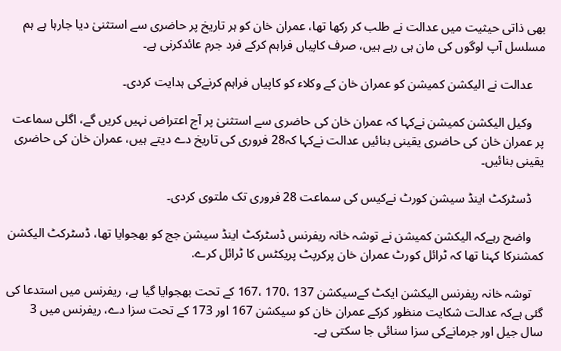بھی ذاتی حیثیت میں عدالت نے طلب کر رکھا تھا، عمران خان کو ہر تاریخ پر حاضری سے استثنیٰ دیا جارہا ہے ہم مسلسل آپ لوگوں کی مان ہی رہے ہیں، صرف کاپیاں فراہم کرکے فرد جرم عائدکرنی ہے۔

    عدالت نے الیکشن کمیشن کو عمران خان کے وکلاء کو کاپیاں فراہم کرنےکی ہدایت کردی۔

    وکیل الیکشن کمیشن نےکہا کہ عمران خان کی حاضری سے استثنیٰ پر آج اعتراض نہیں کریں گے، اگلی سماعت پر عمران خان کی حاضری یقینی بنائیں عدالت نےکہا کہ28 فروری کی تاریخ دے دیتے ہیں، عمران خان کی حاضری یقینی بنائیں۔

    ڈسٹرکٹ اینڈ سیشن کورٹ نےکیس کی سماعت 28 فروری تک ملتوی کردی۔

    واضح رہےکہ الیکشن کمیشن نے توشہ خانہ ریفرنس ڈسٹرکٹ اینڈ سیشن جج کو بھجوایا تھا، ڈسٹرکٹ الیکشن کمشنرکا کہنا تھا کہ ٹرائل کورٹ عمران خان پرکرپٹ پریکٹس کا ٹرائل کرے.

    توشہ خانہ ریفرنس الیکشن ایکٹ کےسیکشن 137 ،170 ،167 کے تحت بھجوایا گیا ہے، ریفرنس میں استدعا کی گئی ہےکہ عدالت شکایت منظور کرکے عمران خان کو سیکشن 167 اور 173 کے تحت سزا دے، ریفرنس میں 3 سال جیل اور جرمانےکی سزا سنائی جا سکتی ہے۔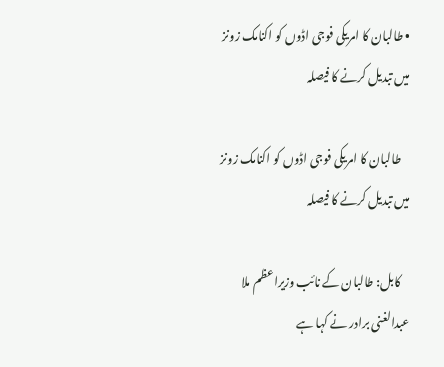• طالبان کا امریکی فوجی اڈوں کو اکنامک زونز میں تبدیل کرنے کا فیصلہ

    طالبان کا امریکی فوجی اڈوں کو اکنامک زونز میں تبدیل کرنے کا فیصلہ

    کابل: طالبان کے نائب وزیراعظم ملا عبدالغنی برادر نے کہا ہے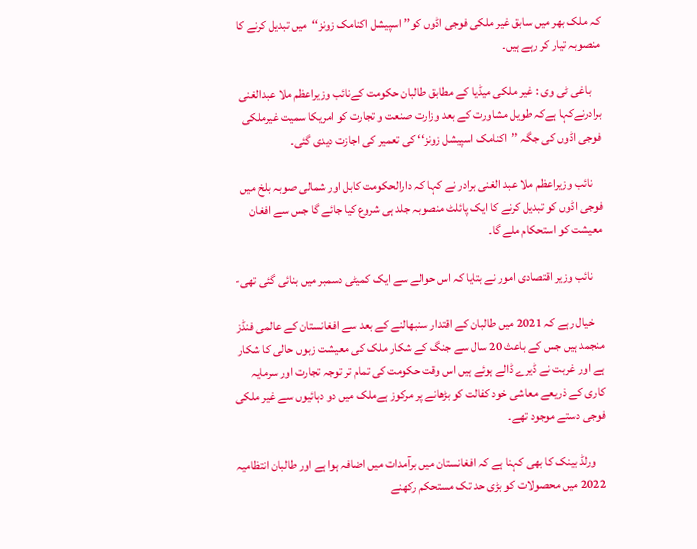کہ ملک بھر میں سابق غیر ملکی فوجی اڈوں کو’’ اسپیشل اکنامک زونز‘‘میں تبدیل کرنے کا منصوبہ تیار کر رہے ہیں۔

    باغی ٹی وی : غیر ملکی میڈیا کے مطابق طالبان حکومت کےنائب وزیراعظم ملا عبدالغنی برادرنےکہا ہےکہ طویل مشاورت کے بعد وزارت صنعت و تجارت کو امریکا سمیت غیرملکی فوجی اڈوں کی جگہ ’’اکنامک اسپیشل زونز‘‘ کی تعمیر کی اجازت دیدی گئی۔

    نائب وزیراعظم ملا عبد الغنی برادر نے کہا کہ دارالحکومت کابل اور شمالی صوبہ بلخ میں فوجی اڈوں کو تبدیل کرنے کا ایک پائلٹ منصوبہ جلد ہی شروع کیا جائے گا جس سے افغان معیشت کو استحکام ملے گا۔

    نائب وزیر اقتصادی امور نے بتایا کہ اس حوالے سے ایک کمیٹی دسمبر میں بنائی گئی تھی-

    خیال رہے کہ 2021 میں طالبان کے اقتدار سنبھالنے کے بعد سے افغانستان کے عالمی فنڈز منجمد ہیں جس کے باعث 20 سال سے جنگ کے شکار ملک کی معیشت زبوں حالی کا شکار ہے اور غربت نے ڈیرے ڈالے ہوئے ہیں اس وقت حکومت کی تمام تر توجہ تجارت اور سرمایہ کاری کے ذریعے معاشی خود کفالت کو بڑھانے پر مرکوز ہےملک میں دو دہائیوں سے غیر ملکی فوجی دستے موجود تھے۔

    ورلڈ بینک کا بھی کہنا ہے کہ افغانستان میں برآمدات میں اضافہ ہوا ہے اور طالبان انتظامیہ 2022 میں محصولات کو بڑی حد تک مستحکم رکھنے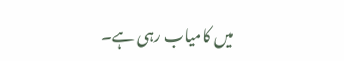میں کامیاب رہی ہے۔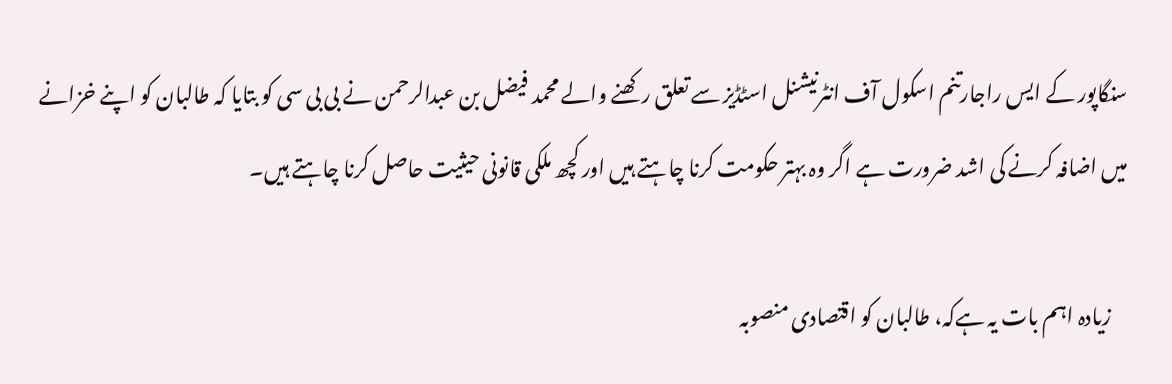سنگاپور کے ایس راجارتنم اسکول آف انٹرنیشنل اسٹڈیز سے تعلق رکھنے والے محمد فیضل بن عبدالرحمن نے بی بی سی کو بتایا کہ طالبان کو اپنے خزانے میں اضافہ کرنے کی اشد ضرورت ہے اگر وہ بہتر حکومت کرنا چاہتے ہیں اور کچھ ملکی قانونی حیثیت حاصل کرنا چاہتے ہیں۔

    زیادہ اہم بات یہ ہےکہ، طالبان کو اقتصادی منصوبہ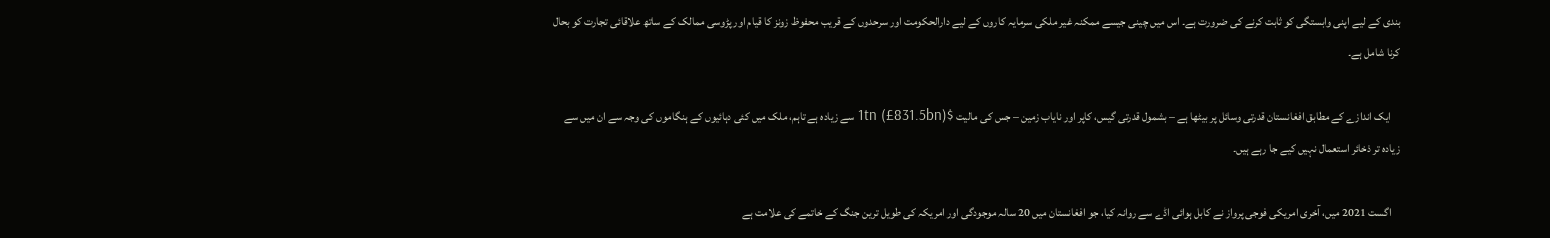بندی کے لیے اپنی وابستگی کو ثابت کرنے کی ضرورت ہے۔ اس میں چینی جیسے ممکنہ غیر ملکی سرمایہ کاروں کے لیے دارالحکومت اور سرحدوں کے قریب محفوظ زونز کا قیام اور پڑوسی ممالک کے ساتھ علاقائی تجارت کو بحال کرنا شامل ہے۔

    ایک اندازے کے مطابق افغانستان قدرتی وسائل پر بیٹھا ہے – بشمول قدرتی گیس، کاپر اور نایاب زمین – جس کی مالیت $1tn (£831.5bn) سے زیادہ ہے تاہم، ملک میں کئی دہائیوں کے ہنگاموں کی وجہ سے ان میں سے زیادہ تر ذخائر استعمال نہیں کیے جا رہے ہیں۔

    اگست 2021 میں، آخری امریکی فوجی پرواز نے کابل ہوائی اڈے سے روانہ کیا، جو افغانستان میں 20 سالہ موجودگی اور امریکہ کی طویل ترین جنگ کے خاتمے کی علامت ہے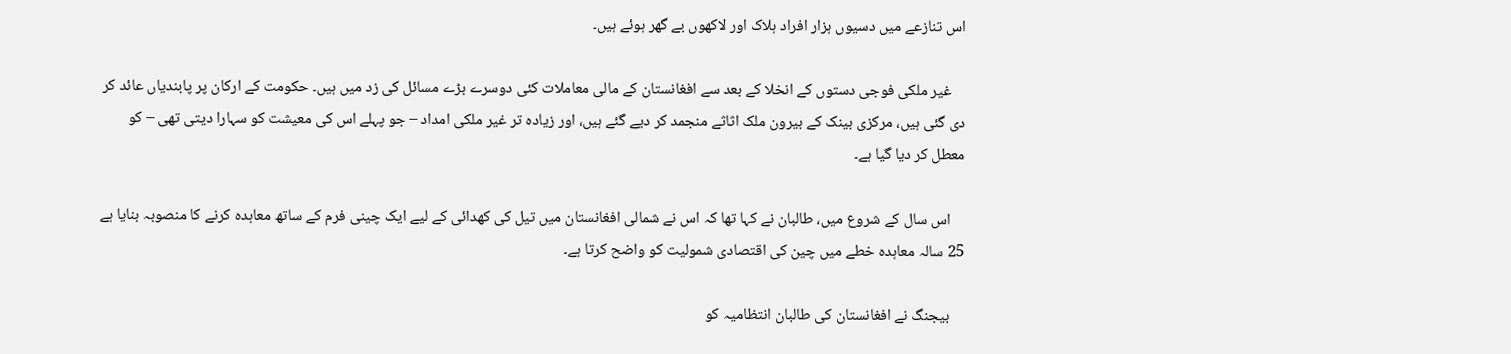اس تنازعے میں دسیوں ہزار افراد ہلاک اور لاکھوں بے گھر ہوئے ہیں۔

    غیر ملکی فوجی دستوں کے انخلا کے بعد سے افغانستان کے مالی معاملات کئی دوسرے بڑے مسائل کی زد میں ہیں۔ حکومت کے ارکان پر پابندیاں عائد کر دی گئی ہیں، مرکزی بینک کے بیرون ملک اثاثے منجمد کر دیے گئے ہیں، اور زیادہ تر غیر ملکی امداد – جو پہلے اس کی معیشت کو سہارا دیتی تھی – کو معطل کر دیا گیا ہے۔

    اس سال کے شروع میں، طالبان نے کہا تھا کہ اس نے شمالی افغانستان میں تیل کی کھدائی کے لیے ایک چینی فرم کے ساتھ معاہدہ کرنے کا منصوبہ بنایا ہے 25 سالہ معاہدہ خطے میں چین کی اقتصادی شمولیت کو واضح کرتا ہے۔

    بیجنگ نے افغانستان کی طالبان انتظامیہ کو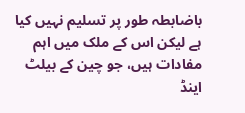باضابطہ طور پر تسلیم نہیں کیا ہے لیکن اس کے ملک میں اہم مفادات ہیں، جو چین کے بیلٹ اینڈ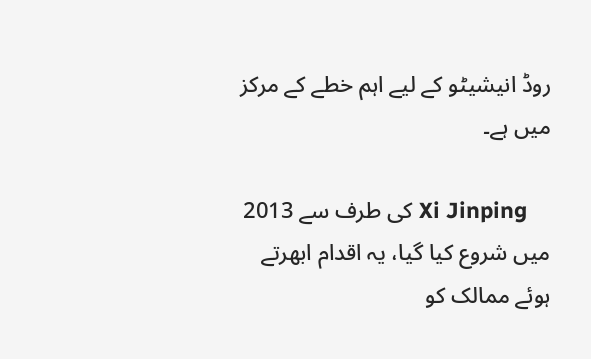روڈ انیشیٹو کے لیے اہم خطے کے مرکز میں ہے۔

    Xi Jinping کی طرف سے 2013 میں شروع کیا گیا، یہ اقدام ابھرتے ہوئے ممالک کو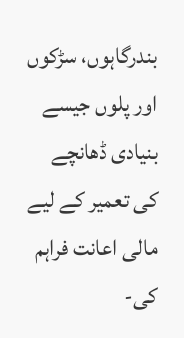بندرگاہوں، سڑکوں اور پلوں جیسے بنیادی ڈھانچے کی تعمیر کے لیے مالی اعانت فراہم کی-